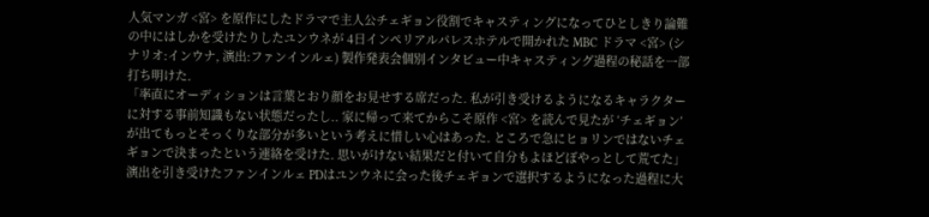人気マンガ <宮> を原作にしたドラマで主人公チェギョン役割でキャスティングになってひとしきり論難の中にはしかを受けたりしたユンウネが 4日インペリアルパレスホテルで開かれた MBC ドラマ <宮> (シナリオ:インウナ, 演出:ファンインルェ) 製作発表会個別インタビュー中キャスティング過程の秘話を一部打ち明けた.
「率直にオーディションは言葉とおり顔をお見せする席だった. 私が引き受けるようになるキャラクターに対する事前知識もない状態だったし.. 家に帰って来てからこそ原作 <宮> を読んで見たが ‘チェギョン’が出てもっとそっくりな部分が多いという考えに惜しい心はあった. ところで急にヒョリンではないチェギョンで決まったという連絡を受けた. 思いがけない結果だと付いて自分もよほどぼやっとして荒てた」
演出を引き受けたファンインルェ PDはユンウネに会った後チェギョンで選択するようになった過程に大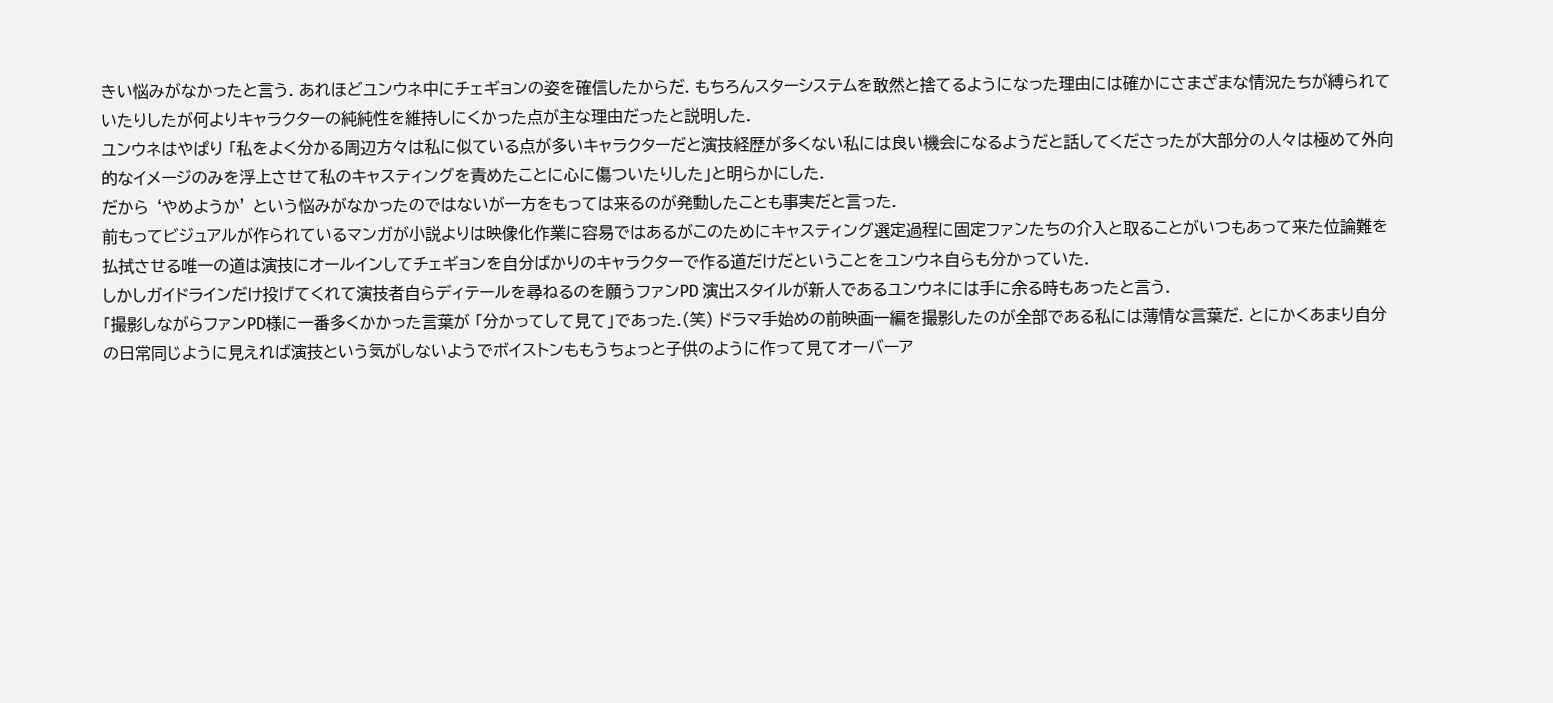きい悩みがなかったと言う. あれほどユンウネ中にチェギョンの姿を確信したからだ. もちろんスターシステムを敢然と捨てるようになった理由には確かにさまざまな情況たちが縛られていたりしたが何よりキャラクターの純純性を維持しにくかった点が主な理由だったと説明した.
ユンウネはやぱり 「私をよく分かる周辺方々は私に似ている点が多いキャラクターだと演技経歴が多くない私には良い機会になるようだと話してくださったが大部分の人々は極めて外向的なイメージのみを浮上させて私のキャスティングを責めたことに心に傷ついたりした」と明らかにした.
だから ‘やめようか’ という悩みがなかったのではないが一方をもっては来るのが発動したことも事実だと言った.
前もってビジュアルが作られているマンガが小説よりは映像化作業に容易ではあるがこのためにキャスティング選定過程に固定ファンたちの介入と取ることがいつもあって来た位論難を払拭させる唯一の道は演技にオールインしてチェギョンを自分ばかりのキャラクターで作る道だけだということをユンウネ自らも分かっていた.
しかしガイドラインだけ投げてくれて演技者自らディテールを尋ねるのを願うファンPD 演出スタイルが新人であるユンウネには手に余る時もあったと言う.
「撮影しながらファンPD様に一番多くかかった言葉が 「分かってして見て」であった.(笑) ドラマ手始めの前映画一編を撮影したのが全部である私には薄情な言葉だ. とにかくあまり自分の日常同じように見えれば演技という気がしないようでボイストンももうちょっと子供のように作って見てオーバーア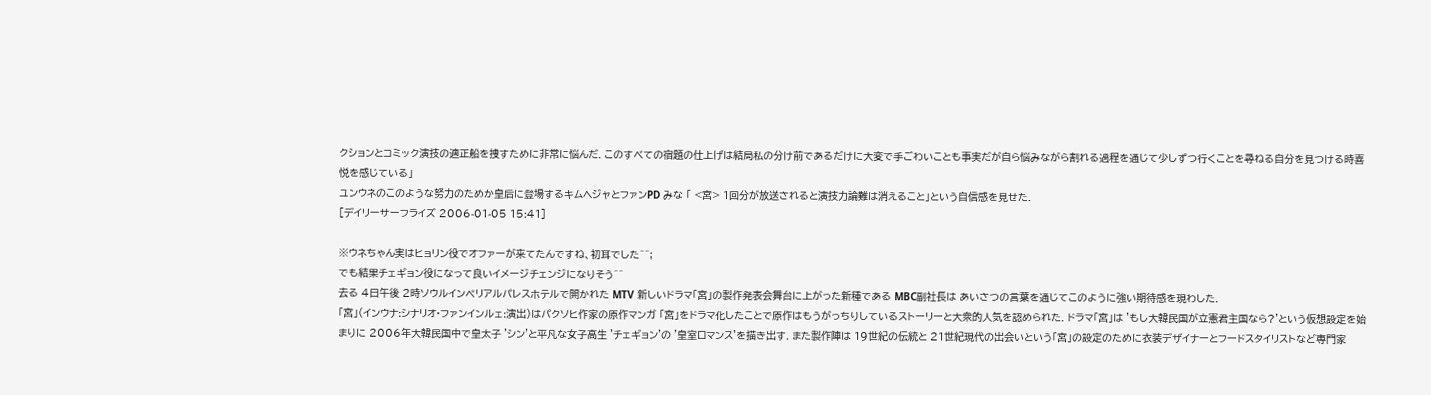クションとコミック演技の適正船を捜すために非常に悩んだ. このすべての宿題の仕上げは結局私の分け前であるだけに大変で手ごわいことも事実だが自ら悩みながら割れる過程を通じて少しずつ行くことを尋ねる自分を見つける時喜悦を感じている」
ユンウネのこのような努力のためか皇后に登場するキムヘジャとファンPD みな 「 <宮> 1回分が放送されると演技力論難は消えること」という自信感を見せた.
[デイリーサーフライズ 2006-01-05 15:41]

※ウネちゃん実はヒョリン役でオファーが来てたんですね、初耳でした^^;
でも結果チェギョン役になって良いイメージチェンジになりそう^^
去る 4日午後 2時ソウルインペリアルパレスホテルで開かれた MTV 新しいドラマ「宮」の製作発表会舞台に上がった新種である MBC副社長は あいさつの言葉を通じてこのように強い期待感を現わした.
「宮」(インウナ:シナリオ·ファンインルェ:演出)はパクソヒ作家の原作マンガ 「宮」をドラマ化したことで原作はもうがっちりしているストーリーと大衆的人気を認められた. ドラマ「宮」は 'もし大韓民国が立憲君主国なら?'という仮想設定を始まりに 2006年大韓民国中で皇太子 'シン'と平凡な女子高生 'チェギョン'の '皇室ロマンス'を描き出す. また製作陣は 19世紀の伝統と 21世紀現代の出会いという「宮」の設定のために衣装デザイナーとフードスタイリストなど専門家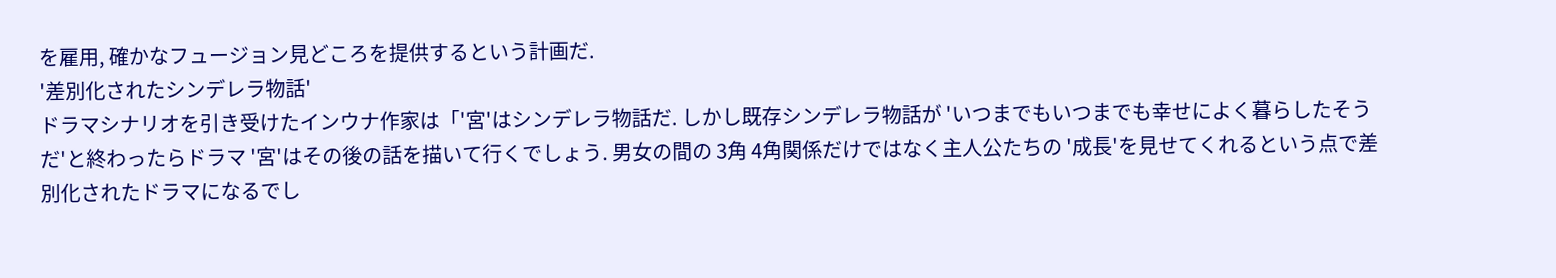を雇用, 確かなフュージョン見どころを提供するという計画だ.
'差別化されたシンデレラ物話'
ドラマシナリオを引き受けたインウナ作家は「'宮'はシンデレラ物話だ. しかし既存シンデレラ物話が 'いつまでもいつまでも幸せによく暮らしたそうだ'と終わったらドラマ '宮'はその後の話を描いて行くでしょう. 男女の間の 3角 4角関係だけではなく主人公たちの '成長'を見せてくれるという点で差別化されたドラマになるでし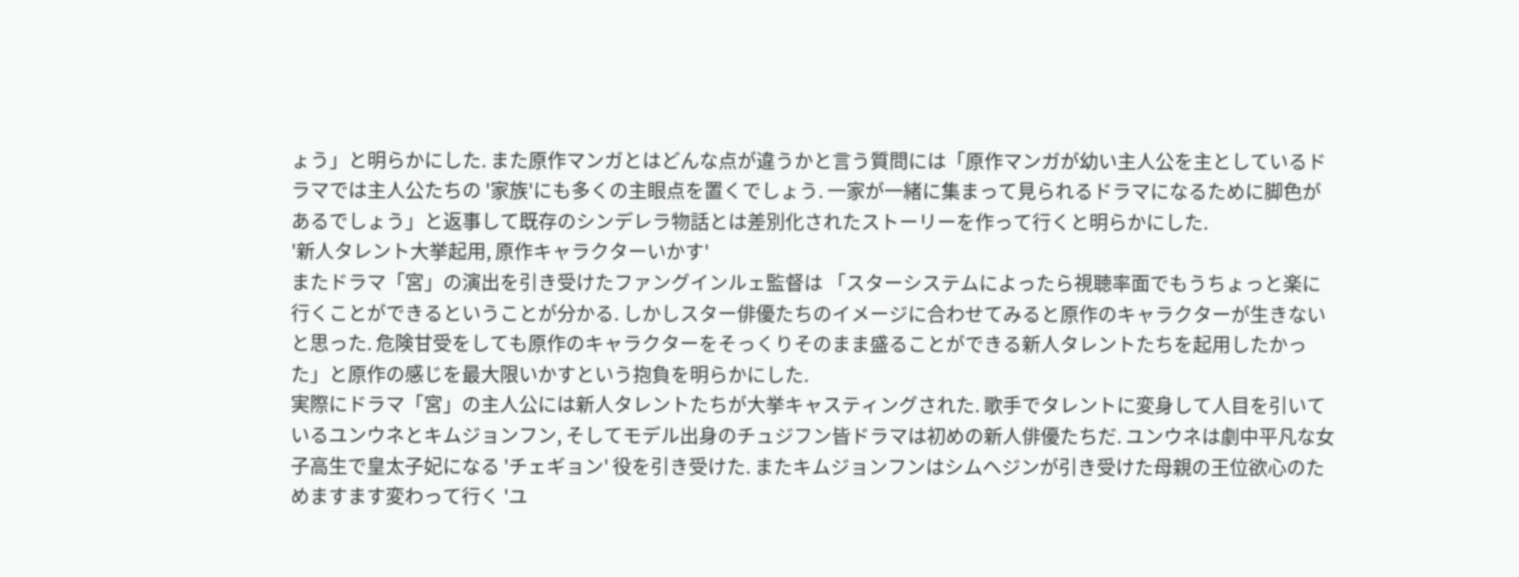ょう」と明らかにした. また原作マンガとはどんな点が違うかと言う質問には「原作マンガが幼い主人公を主としているドラマでは主人公たちの '家族'にも多くの主眼点を置くでしょう. 一家が一緒に集まって見られるドラマになるために脚色があるでしょう」と返事して既存のシンデレラ物話とは差別化されたストーリーを作って行くと明らかにした.
'新人タレント大挙起用, 原作キャラクターいかす'
またドラマ「宮」の演出を引き受けたファングインルェ監督は 「スターシステムによったら視聴率面でもうちょっと楽に行くことができるということが分かる. しかしスター俳優たちのイメージに合わせてみると原作のキャラクターが生きないと思った. 危険甘受をしても原作のキャラクターをそっくりそのまま盛ることができる新人タレントたちを起用したかった」と原作の感じを最大限いかすという抱負を明らかにした.
実際にドラマ「宮」の主人公には新人タレントたちが大挙キャスティングされた. 歌手でタレントに変身して人目を引いているユンウネとキムジョンフン, そしてモデル出身のチュジフン皆ドラマは初めの新人俳優たちだ. ユンウネは劇中平凡な女子高生で皇太子妃になる 'チェギョン' 役を引き受けた. またキムジョンフンはシムヘジンが引き受けた母親の王位欲心のためますます変わって行く 'ユ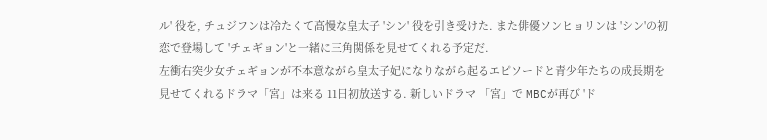ル' 役を, チュジフンは冷たくて高慢な皇太子 'シン' 役を引き受けた. また俳優ソンヒョリンは 'シン'の初恋で登場して 'チェギョン'と一緒に三角関係を見せてくれる予定だ.
左衝右突少女チェギョンが不本意ながら皇太子妃になりながら起るエピソードと青少年たちの成長期を見せてくれるドラマ「宮」は来る 11日初放送する. 新しいドラマ 「宮」で MBCが再び 'ド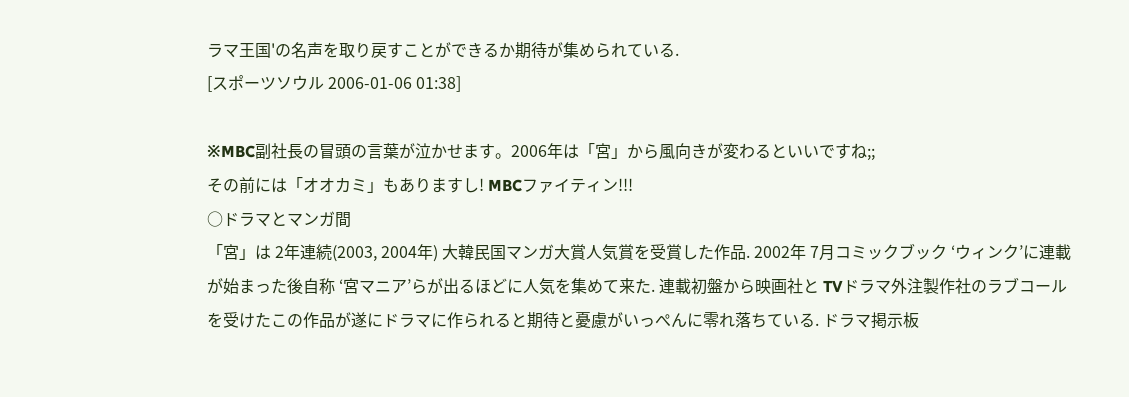ラマ王国'の名声を取り戻すことができるか期待が集められている.
[スポーツソウル 2006-01-06 01:38]

※MBC副社長の冒頭の言葉が泣かせます。2006年は「宮」から風向きが変わるといいですね;;
その前には「オオカミ」もありますし! MBCファイティン!!!
○ドラマとマンガ間
「宮」は 2年連続(2003, 2004年) 大韓民国マンガ大賞人気賞を受賞した作品. 2002年 7月コミックブック ‘ウィンク’に連載が始まった後自称 ‘宮マニア’らが出るほどに人気を集めて来た. 連載初盤から映画社と TVドラマ外注製作社のラブコールを受けたこの作品が遂にドラマに作られると期待と憂慮がいっぺんに零れ落ちている. ドラマ掲示板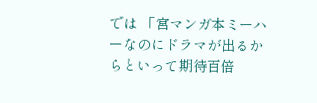では 「宮マンガ本ミーハーなのにドラマが出るからといって期待百倍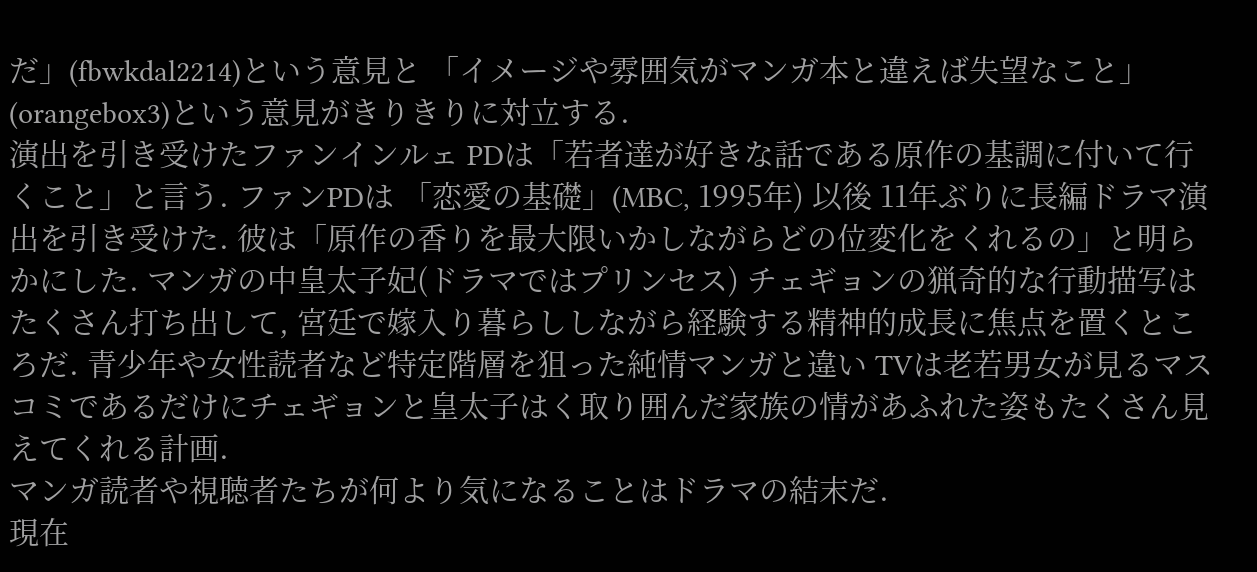だ」(fbwkdal2214)という意見と 「イメージや雰囲気がマンガ本と違えば失望なこと」(orangebox3)という意見がきりきりに対立する.
演出を引き受けたファンインルェ PDは「若者達が好きな話である原作の基調に付いて行くこと」と言う. ファンPDは 「恋愛の基礎」(MBC, 1995年) 以後 11年ぶりに長編ドラマ演出を引き受けた. 彼は「原作の香りを最大限いかしながらどの位変化をくれるの」と明らかにした. マンガの中皇太子妃(ドラマではプリンセス) チェギョンの猟奇的な行動描写はたくさん打ち出して, 宮廷で嫁入り暮らししながら経験する精神的成長に焦点を置くところだ. 青少年や女性読者など特定階層を狙った純情マンガと違い TVは老若男女が見るマスコミであるだけにチェギョンと皇太子はく取り囲んだ家族の情があふれた姿もたくさん見えてくれる計画.
マンガ読者や視聴者たちが何より気になることはドラマの結末だ.
現在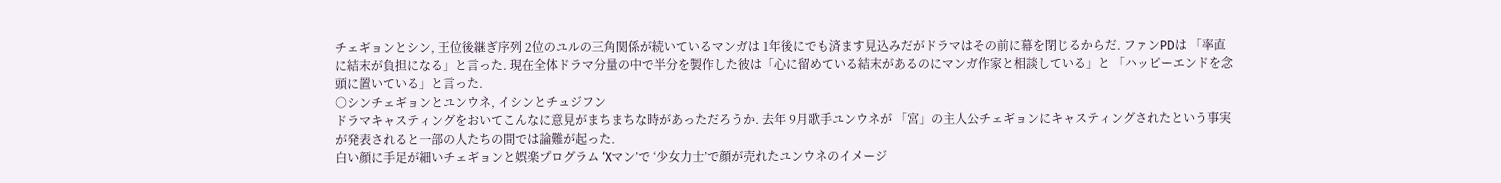チェギョンとシン, 王位後継ぎ序列 2位のユルの三角関係が続いているマンガは 1年後にでも済ます見込みだがドラマはその前に幕を閉じるからだ. ファンPDは 「率直に結末が負担になる」と言った. 現在全体ドラマ分量の中で半分を製作した彼は「心に留めている結末があるのにマンガ作家と相談している」と 「ハッピーエンドを念頭に置いている」と言った.
○シンチェギョンとユンウネ, イシンとチュジフン
ドラマキャスティングをおいてこんなに意見がまちまちな時があっただろうか. 去年 9月歌手ユンウネが 「宮」の主人公チェギョンにキャスティングされたという事実が発表されると一部の人たちの間では論難が起った.
白い顔に手足が細いチェギョンと娯楽プログラム ‘Xマン’で ‘少女力士’で顔が売れたユンウネのイメージ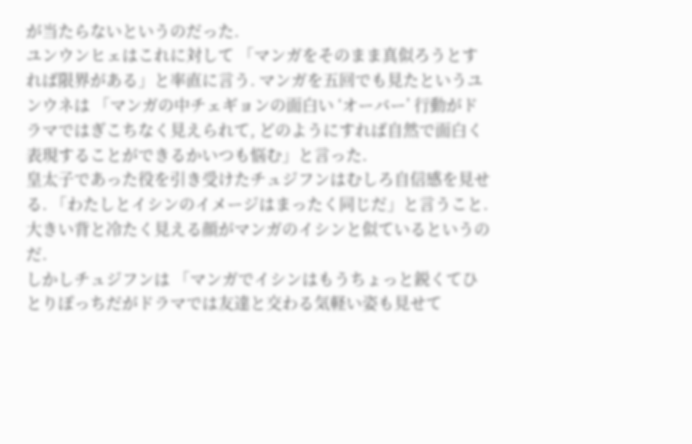が当たらないというのだった.
ユンウンヒェはこれに対して 「マンガをそのまま真似ろうとすれば限界がある」と率直に言う. マンガを五回でも見たというユンウネは 「マンガの中チェギョンの面白い ‘オーバー’ 行動がドラマではぎこちなく見えられて, どのようにすれば自然で面白く表現することができるかいつも悩む」と言った.
皇太子であった役を引き受けたチュジフンはむしろ自信感を見せる. 「わたしとイシンのイメージはまったく同じだ」と言うこと. 大きい背と冷たく見える顔がマンガのイシンと似ているというのだ.
しかしチュジフンは 「マンガでイシンはもうちょっと鋭くてひとりぽっちだがドラマでは友達と交わる気軽い姿も見せて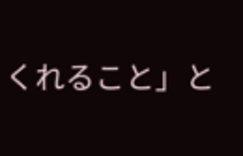くれること」と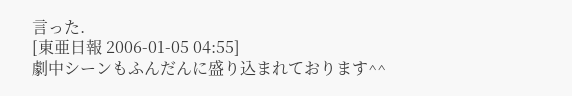言った.
[東亜日報 2006-01-05 04:55]
劇中シーンもふんだんに盛り込まれております^^